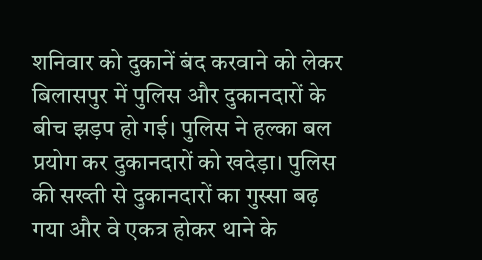शनिवार को दुकानें बंद करवाने को लेकर बिलासपुर में पुलिस और दुकानदारों के बीच झड़प हो गई। पुलिस ने हल्का बल प्रयोग कर दुकानदारों को खदेड़ा। पुलिस की सख्ती से दुकानदारों का गुस्सा बढ़ गया और वे एकत्र होकर थाने के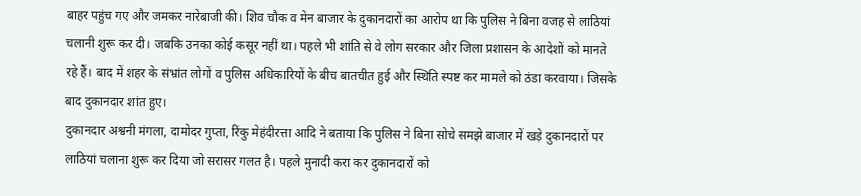बाहर पहुंच गए और जमकर नारेबाजी की। शिव चौक व मेन बाजार के दुकानदारों का आरोप था कि पुलिस ने बिना वजह से लाठियां चलानी शुरू कर दी। जबकि उनका कोई कसूर नहीं था। पहले भी शांति से वे लोग सरकार और जिला प्रशासन के आदेशों को मानते रहे हैं। बाद में शहर के संभ्रांत लोगों व पुलिस अधिकारियों के बीच बातचीत हुई और स्थिति स्पष्ट कर मामले को ठंडा करवाया। जिसके बाद दुकानदार शांत हुए।
दुकानदार अश्वनी मंगला, दामोदर गुप्ता, रिंकु मेहंदीरत्ता आदि ने बताया कि पुलिस ने बिना सोचे समझे बाजार में खड़े दुकानदारों पर लाठियां चलाना शुरू कर दिया जो सरासर गलत है। पहले मुनादी करा कर दुकानदारों को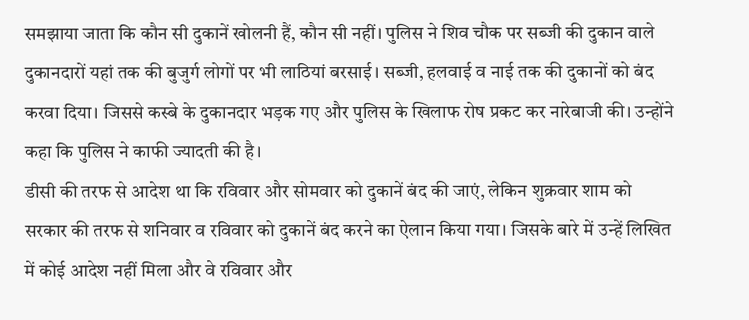समझाया जाता कि कौन सी दुकानें खोलनी हैं, कौन सी नहीं। पुलिस ने शिव चौक पर सब्जी की दुकान वाले दुकानदारों यहां तक की बुजुर्ग लोगों पर भी लाठियां बरसाई। सब्जी, हलवाई व नाई तक की दुकानों को बंद करवा दिया। जिससे कस्बे के दुकानदार भड़क गए और पुलिस के खिलाफ रोष प्रकट कर नारेबाजी की। उन्होंने कहा कि पुलिस ने काफी ज्यादती की है।
डीसी की तरफ से आदेश था कि रविवार और सोमवार को दुकानें बंद की जाएं, लेकिन शुक्रवार शाम को सरकार की तरफ से शनिवार व रविवार को दुकानें बंद करने का ऐलान किया गया। जिसके बारे में उन्हें लिखित में कोई आदेश नहीं मिला और वे रविवार और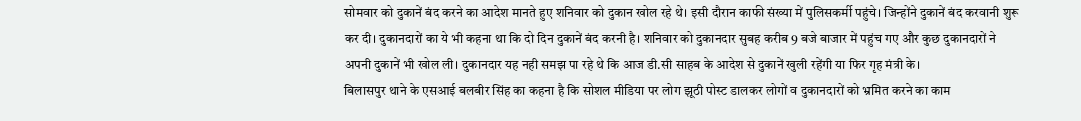सोमवार को दुकानें बंद करने का आदेश मानते हुए शनिवार को दुकान खोल रहे थे। इसी दौरान काफी संख्या में पुलिसकर्मी पहुंचे। जिन्होंने दुकानें बंद करवानी शुरू कर दी। दुकानदारों का ये भी कहना था कि दो दिन दुकानें बंद करनी है। शनिवार को दुकानदार सुबह करीब 9 बजे बाजार में पहुंच गए और कुछ दुकानदारों ने अपनी दुकानें भी खोल ली। दुकानदार यह नही समझ पा रहे थे कि आज डी.सी साहब के आदेश से दुकानें खुली रहेंगी या फिर गृह मंत्री के।
बिलासपुर थाने के एसआई बलबीर सिंह का कहना है कि सोशल मीडिया पर लोग झूठी पोस्ट डालकर लोगों व दुकानदारों को भ्रमित करने का काम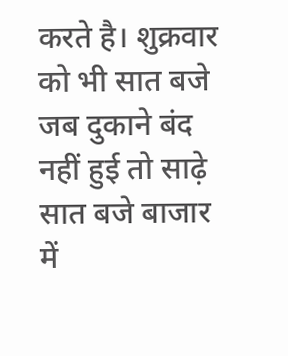करते है। शुक्रवार को भी सात बजे जब दुकाने बंद नहीं हुई तो साढ़े सात बजे बाजार में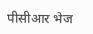पीसीआर भेज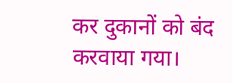कर दुकानों को बंद करवाया गया।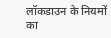लॉकडाउन के नियमों का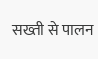सख्ती से पालन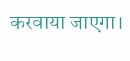करवाया जाएगा।